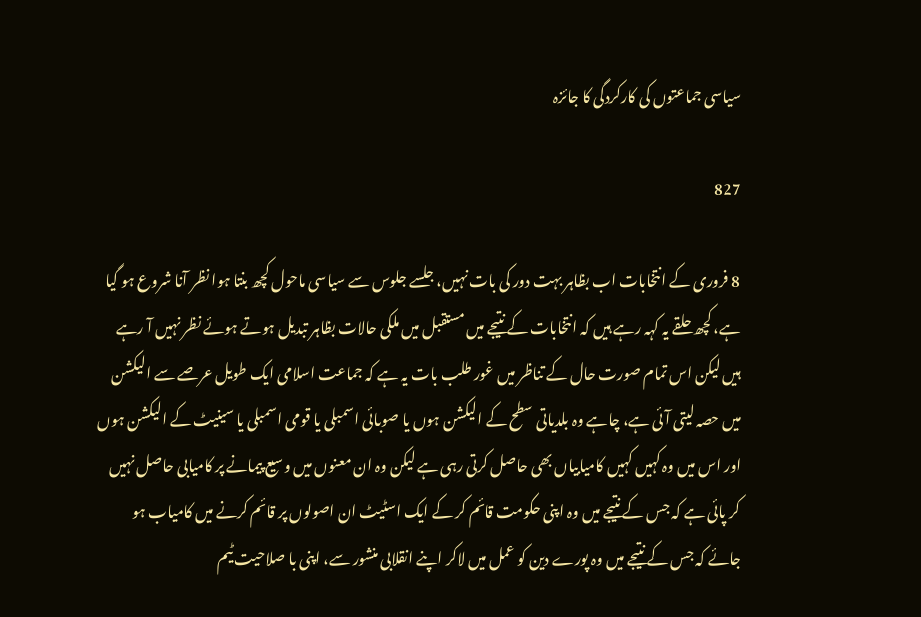سیاسی جماعتوں کی کارکردگی کا جائزہ

827

8 فروری کے انتخابات اب بظاہر بہت دور کی بات نہیں، جلسے جلوس سے سیاسی ماحول کچھ بنتا ہوا نظر آنا شروع ہو گیا ہے، کچھ حلقے یہ کہہ رہے ہیں کہ انتخابات کے نتیجے میں مستقبل میں ملکی حالات بظاہر تبدیل ہوتے ہوئے نظر نہیں آ رہے ہیں لیکن اس تمام صورت حال کے تناظر میں غور طلب بات یہ ہے کہ جماعت اسلامی ایک طویل عرصے سے الیکشن میں حصہ لیتی آئی ہے، چاہے وہ بلدیاتی سطح کے الیکشن ہوں یا صوبائی اسمبلی یا قومی اسمبلی یا سینیٹ کے الیکشن ہوں اور اس میں وہ کہیں کہیں کامیابیاں بھی حاصل کرتی رہی ہے لیکن وہ ان معنوں میں وسیع پیمانے پر کامیابی حاصل نہیں کر پائی ہے کہ جس کے نتیجے میں وہ اپنی حکومت قائم کر کے ایک اسٹیٹ ان اصولوں پر قائم کرنے میں کامیاب ہو جائے کہ جس کے نتیجے میں وہ پورے دین کو عمل میں لاکر اپنے انقلابی منشور سے، اپنی با صلاحیت ٹیم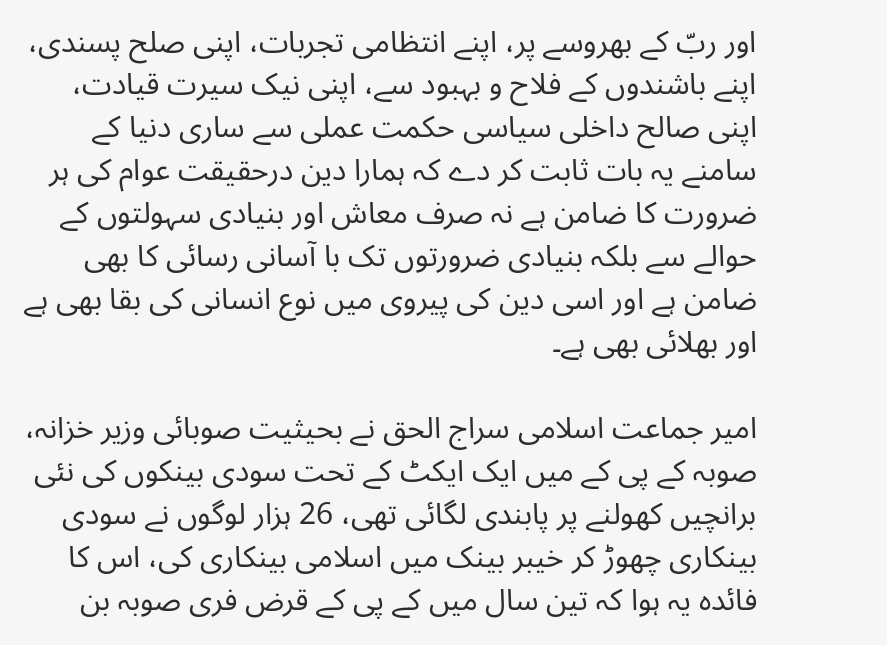اور ربّ کے بھروسے پر، اپنے انتظامی تجربات، اپنی صلح پسندی، اپنے باشندوں کے فلاح و بہبود سے، اپنی نیک سیرت قیادت، اپنی صالح داخلی سیاسی حکمت عملی سے ساری دنیا کے سامنے یہ بات ثابت کر دے کہ ہمارا دین درحقیقت عوام کی ہر ضرورت کا ضامن ہے نہ صرف معاش اور بنیادی سہولتوں کے حوالے سے بلکہ بنیادی ضرورتوں تک با آسانی رسائی کا بھی ضامن ہے اور اسی دین کی پیروی میں نوع انسانی کی بقا بھی ہے اور بھلائی بھی ہے۔

امیر جماعت اسلامی سراج الحق نے بحیثیت صوبائی وزیر خزانہ، صوبہ کے پی کے میں ایک ایکٹ کے تحت سودی بینکوں کی نئی برانچیں کھولنے پر پابندی لگائی تھی، 26 ہزار لوگوں نے سودی بینکاری چھوڑ کر خیبر بینک میں اسلامی بینکاری کی، اس کا فائدہ یہ ہوا کہ تین سال میں کے پی کے قرض فری صوبہ بن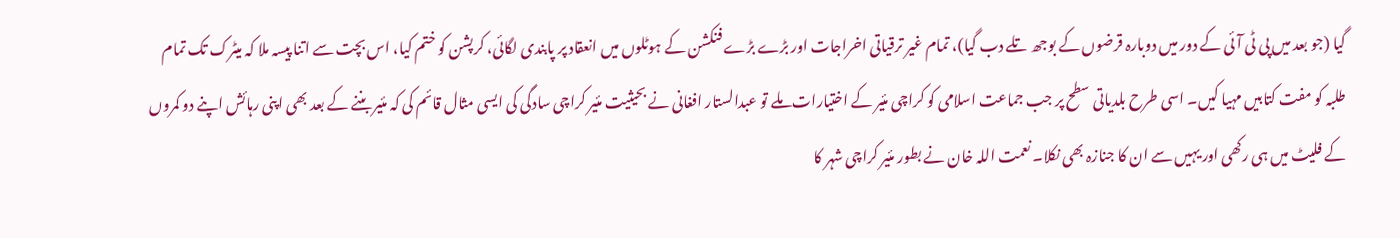گیا (جو بعد میں پی ٹی آئی کے دور میں دوبارہ قرضوں کے بوجھ تلے دب گیا)، تمام غیر ترقیاتی اخراجات اور بڑے بڑے فنکشن کے ہوٹلوں میں انعقاد پر پابندی لگائی، کرپشن کو ختم کیا، اس بچت سے اتنا پیسہ ملا کہ میٹرک تک تمام طلبہ کو مفت کتابیں مہیا کیں۔ اسی طرح بلدیاتی سطح پر جب جماعت اسلامی کو کراچی مئیر کے اختیارات ملے تو عبدالستار افغانی نے بحیثیت مئیر کراچی سادگی کی ایسی مثال قائم کی کہ مئیر بننے کے بعد بھی اپنی رہائش اپنے دو کمروں کے فلیٹ میں ہی رکھی اور یہیں سے ان کا جنازہ بھی نکلا۔ نعمت اللہ خان نے بطور مئیر کراچی شہر کا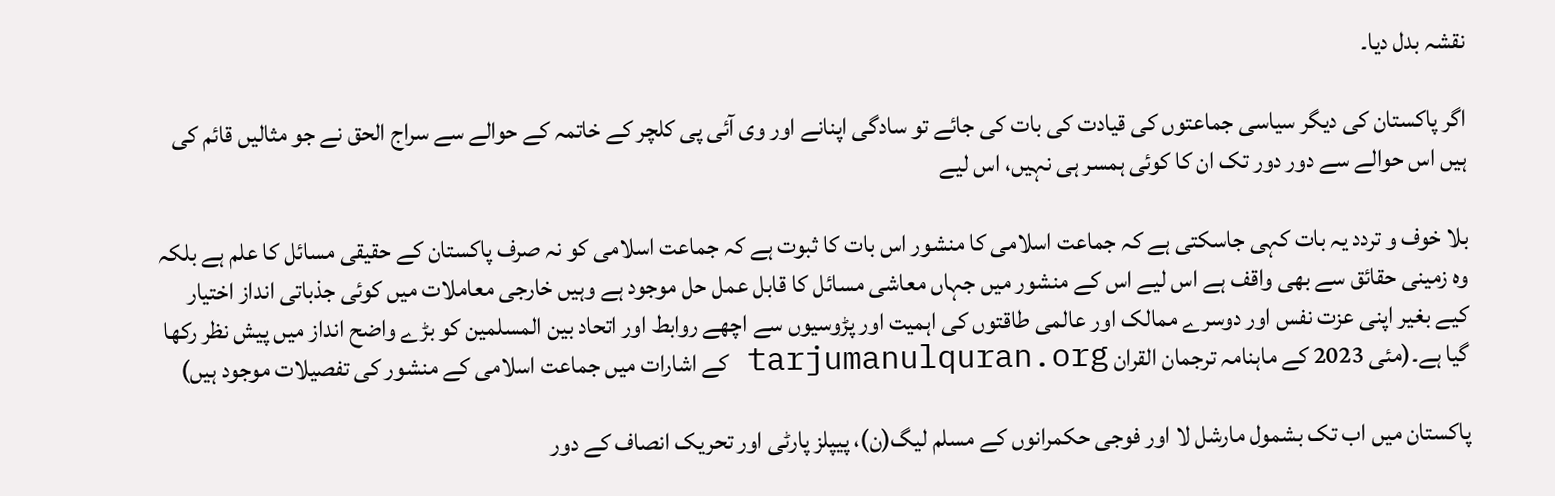نقشہ بدل دیا۔

اگر پاکستان کی دیگر سیاسی جماعتوں کی قیادت کی بات کی جائے تو سادگی اپنانے اور وی آئی پی کلچر کے خاتمہ کے حوالے سے سراج الحق نے جو مثالیں قائم کی ہیں اس حوالے سے دور دور تک ان کا کوئی ہمسر ہی نہیں، اس لیے

بلا خوف و تردد یہ بات کہی جاسکتی ہے کہ جماعت اسلامی کا منشور اس بات کا ثبوت ہے کہ جماعت اسلامی کو نہ صرف پاکستان کے حقیقی مسائل کا علم ہے بلکہ وہ زمینی حقائق سے بھی واقف ہے اس لیے اس کے منشور میں جہاں معاشی مسائل کا قابل عمل حل موجود ہے وہیں خارجی معاملات میں کوئی جذباتی انداز اختیار کیے بغیر اپنی عزت نفس اور دوسرے ممالک اور عالمی طاقتوں کی اہمیت اور پڑوسیوں سے اچھے روابط اور اتحاد بین المسلمین کو بڑے واضح انداز میں پیش نظر رکھا گیا ہے۔(مئی 2023 کے ماہنامہ ترجمان القران tarjumanulquran.org کے اشارات میں جماعت اسلامی کے منشور کی تفصیلات موجود ہیں)

پاکستان میں اب تک بشمول مارشل لا اور فوجی حکمرانوں کے مسلم لیگ(ن)، پیپلز پارٹی اور تحریک انصاف کے دور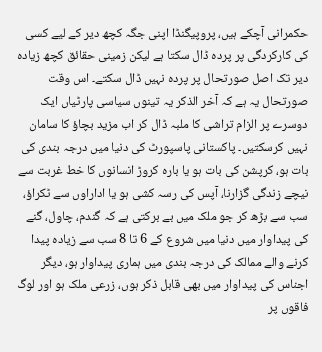حکمرانی آچکے ہیں، پروپیگنڈا اپنی جگہ کچھ دیر کے لیے کسی کی کارکردگی پر پردہ ڈال سکتا ہے لیکن زمینی حقائق کچھ زیادہ دیر تک اصل صورتحال پر پردہ نہیں ڈال سکتے۔ اس وقت صورتحال یہ ہے کہ آخر الذکر یہ تینوں سیاسی پارٹیاں ایک دوسرے پر الزام تراشی کا ملبہ ڈال کر اب مزید بچاؤ کا سامان نہیں کرسکتیں۔ پاکستانی پاسپورٹ کی دنیا میں درجہ بندی کی بات ہو، کرپشن کی بات ہو یا بارہ کروڑ انسانوں کا خط غربت سے نیچے زندگی گزارنا، آپس کی رسہ کشی ہو یا اداراوں سے ٹکراؤ، سب سے بڑھ کر جو ملک میں بے برکتی ہے کہ گندم، چاول، گنے کی پیداوار میں دنیا میں شروع کے 6 تا 8 سب سے زیادہ پیدا کرنے والے ممالک کی درجہ بندی میں ہماری پیداوار ہو، دیگر اجناس کی پیداوار میں بھی قابل ذکر ہوں، زرعی ملک ہو اور لوگ فاقوں پر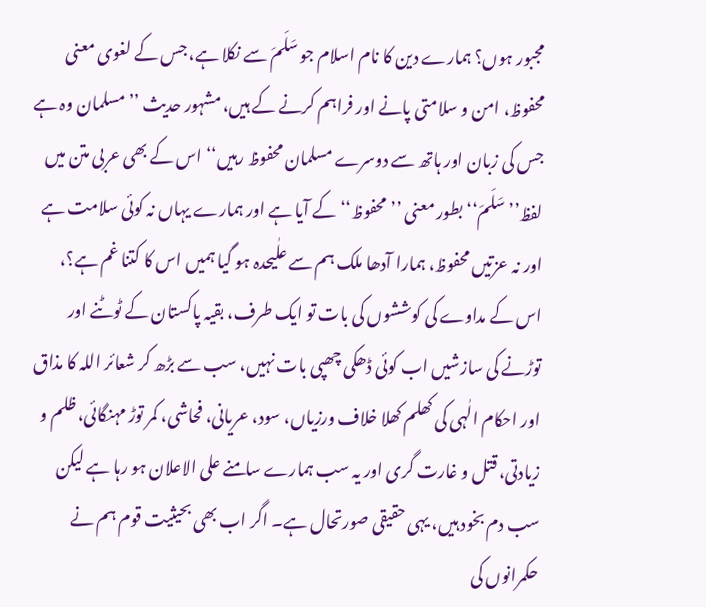مجبور ہوں؟ ہمارے دین کا نام اسلام جو سَلَمَ سے نکلا ہے، جس کے لغوی معنی محفوظ، امن و سلامتی پانے اور فراہم کرنے کے ہیں، مشہور حدیث ’’مسلمان وہ ہے جس کی زبان اور ہاتھ سے دوسرے مسلمان محفوظ رہیں‘‘ اس کے بھی عربی متن میں لفظ’’سَلَمَ‘‘ بطور معنی ’’محفوظ‘‘ کے آیا ہے اور ہمارے یہاں نہ کوئی سلامت ہے اور نہ عزتیں محفوظ، ہمارا آدھا ملک ہم سے علٰیحدہ ہو گیا ہمیں اس کا کتنا غم ہے؟، اس کے مداوے کی کوششوں کی بات تو ایک طرف، بقیہ پاکستان کے ٹوٹنے اور توڑنے کی سازشیں اب کوئی ڈھکی چھپی بات نہیں، سب سے بڑھ کر شعائر اللہ کا مذاق اور احکام الٰہی کی کھلم کھلا خلاف ورزیاں، سود، عریانی، فحاشی، کمر توڑ مہنگائی، ظلم و زیادتی، قتل و غارت گری اور یہ سب ہمارے سامنے علی الاعلان ہو رہا ہے لیکن سب دم بخود ہیں، یہی حقیقی صورتحال ہے۔ اگر اب بھی بحیثیت قوم ہم نے حکمرانوں کی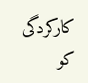کارکردگی کو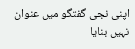اپنی نجی گفتگو میں عنوان نہیں بنایا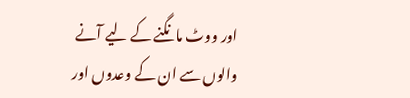اور ووٹ مانگنے کے لیے آنے والوں سے ان کے وعدوں اور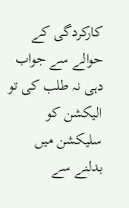کارکردگی کے حوالے سے جواب دہی نہ طلب کی تو الیکشن کو سلیکشن میں بدلنے سے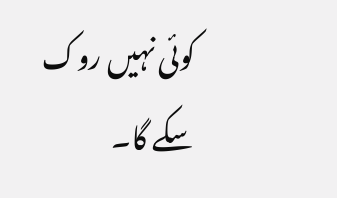کوئی نہیں روک سکے گا۔